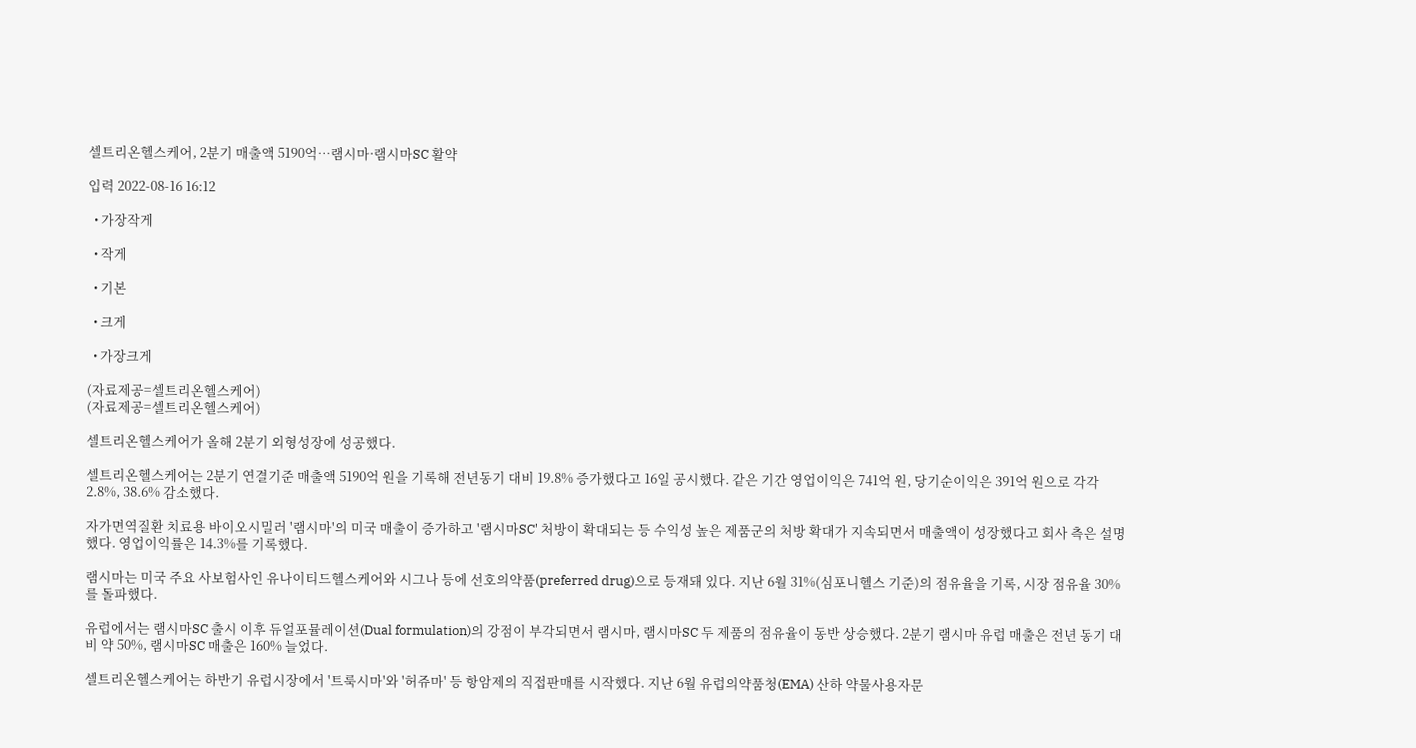셀트리온헬스케어, 2분기 매출액 5190억…램시마·램시마SC 활약

입력 2022-08-16 16:12

  • 가장작게

  • 작게

  • 기본

  • 크게

  • 가장크게

(자료제공=셀트리온헬스케어)
(자료제공=셀트리온헬스케어)

셀트리온헬스케어가 올해 2분기 외형성장에 성공했다.

셀트리온헬스케어는 2분기 연결기준 매출액 5190억 원을 기록해 전년동기 대비 19.8% 증가했다고 16일 공시했다. 같은 기간 영업이익은 741억 원, 당기순이익은 391억 원으로 각각 2.8%, 38.6% 감소했다.

자가면역질환 치료용 바이오시밀러 '램시마'의 미국 매출이 증가하고 '램시마SC' 처방이 확대되는 등 수익성 높은 제품군의 처방 확대가 지속되면서 매출액이 성장했다고 회사 측은 설명했다. 영업이익률은 14.3%를 기록했다.

램시마는 미국 주요 사보험사인 유나이티드헬스케어와 시그나 등에 선호의약품(preferred drug)으로 등재돼 있다. 지난 6월 31%(심포니헬스 기준)의 점유율을 기록, 시장 점유율 30%를 돌파했다.

유럽에서는 램시마SC 출시 이후 듀얼포뮬레이션(Dual formulation)의 강점이 부각되면서 램시마, 램시마SC 두 제품의 점유율이 동반 상승했다. 2분기 램시마 유럽 매출은 전년 동기 대비 약 50%, 램시마SC 매출은 160% 늘었다.

셀트리온헬스케어는 하반기 유럽시장에서 '트룩시마'와 '허쥬마' 등 항암제의 직접판매를 시작했다. 지난 6월 유럽의약품청(EMA) 산하 약물사용자문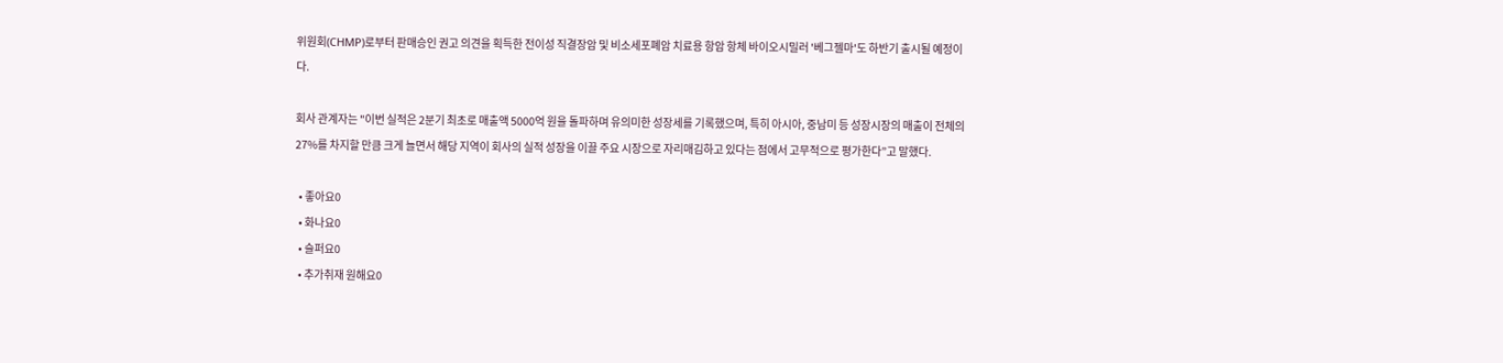위원회(CHMP)로부터 판매승인 권고 의견을 획득한 전이성 직결장암 및 비소세포폐암 치료용 항암 항체 바이오시밀러 '베그젤마'도 하반기 출시될 예정이다.

회사 관계자는 "이번 실적은 2분기 최초로 매출액 5000억 원을 돌파하며 유의미한 성장세를 기록했으며, 특히 아시아, 중남미 등 성장시장의 매출이 전체의 27%를 차지할 만큼 크게 늘면서 해당 지역이 회사의 실적 성장을 이끌 주요 시장으로 자리매김하고 있다는 점에서 고무적으로 평가한다”고 말했다.

  • 좋아요0
  • 화나요0
  • 슬퍼요0
  • 추가취재 원해요0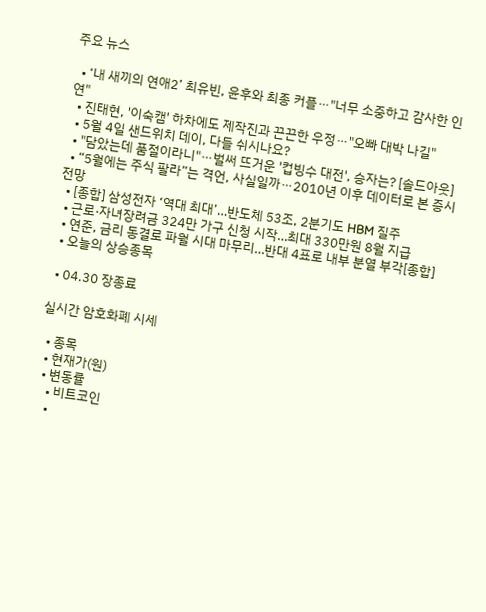주요 뉴스

  • ‘내 새끼의 연애2’ 최유빈, 윤후와 최종 커플⋯"너무 소중하고 감사한 인연"
  • 진태현, '이숙캠' 하차에도 제작진과 끈끈한 우정⋯"오빠 대박 나길"
  • 5월 4일 샌드위치 데이, 다들 쉬시나요?
  • "담았는데 품절이라니"⋯벌써 뜨거운 '컵빙수 대전', 승자는? [솔드아웃]
  • “5월에는 주식 팔라”는 격언, 사실일까⋯2010년 이후 데이터로 본 증시 전망
  • [종합] 삼성전자 ‘역대 최대’…반도체 53조, 2분기도 HBM 질주
  • 근로·자녀장려금 324만 가구 신청 시작…최대 330만원 8월 지급
  • 연준, 금리 동결로 파월 시대 마무리…반대 4표로 내부 분열 부각[종합]
  • 오늘의 상승종목

  • 04.30 장종료

실시간 암호화폐 시세

  • 종목
  • 현재가(원)
  • 변동률
    • 비트코인
    •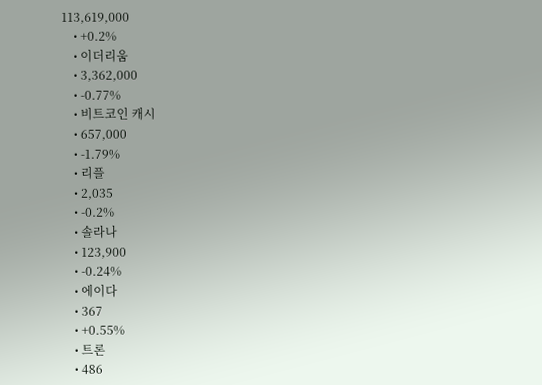113,619,000
    • +0.2%
    • 이더리움
    • 3,362,000
    • -0.77%
    • 비트코인 캐시
    • 657,000
    • -1.79%
    • 리플
    • 2,035
    • -0.2%
    • 솔라나
    • 123,900
    • -0.24%
    • 에이다
    • 367
    • +0.55%
    • 트론
    • 486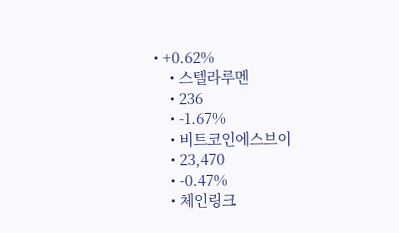• +0.62%
    • 스텔라루멘
    • 236
    • -1.67%
    • 비트코인에스브이
    • 23,470
    • -0.47%
    • 체인링크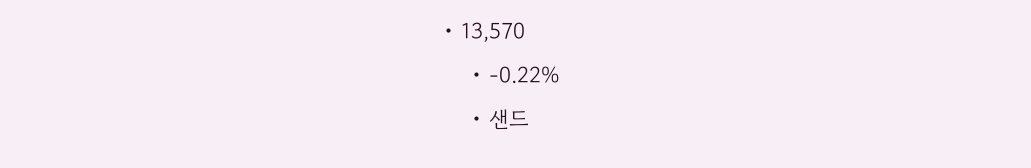• 13,570
    • -0.22%
    • 샌드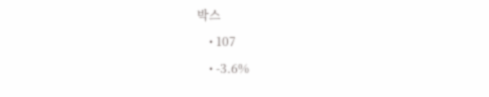박스
    • 107
    • -3.6%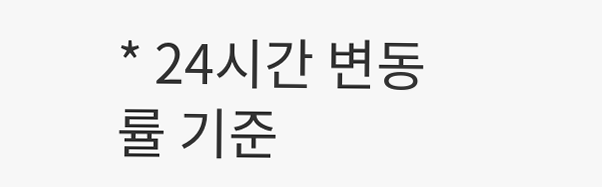* 24시간 변동률 기준